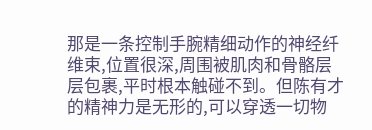那是一条控制手腕精细动作的神经纤维束,位置很深,周围被肌肉和骨骼层层包裹,平时根本触碰不到。但陈有才的精神力是无形的,可以穿透一切物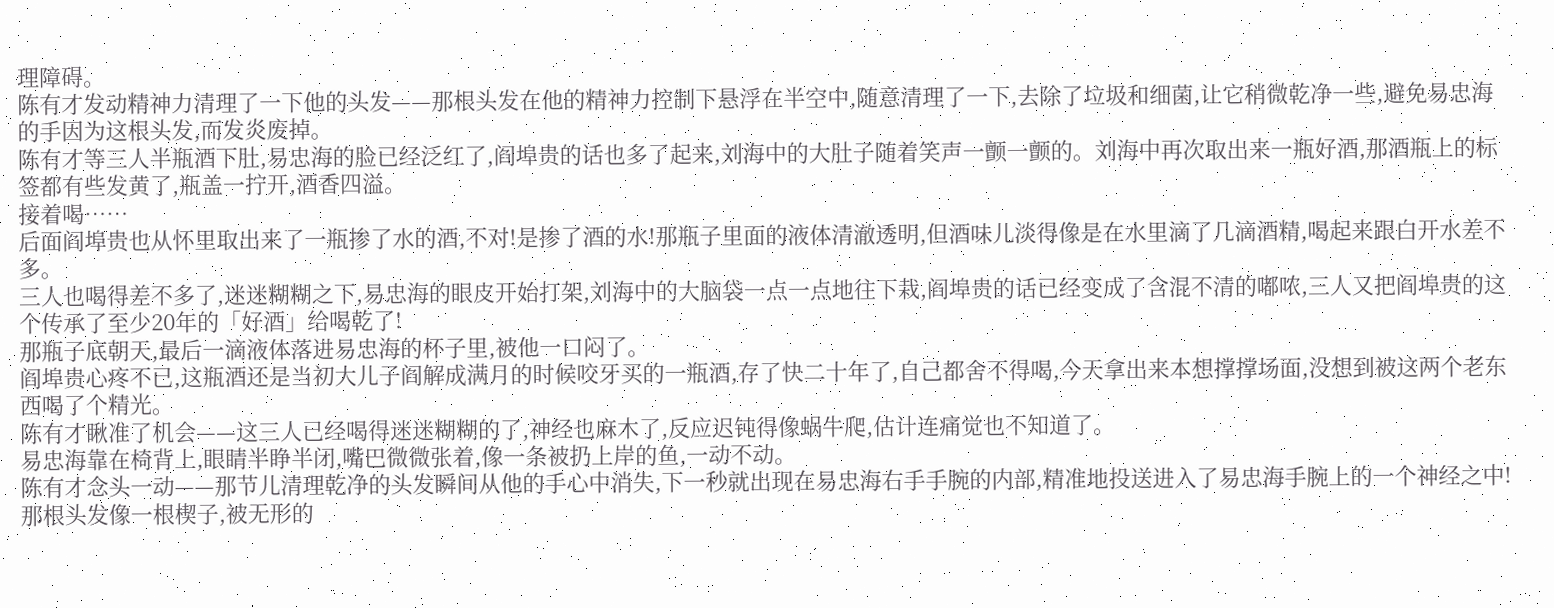理障碍。
陈有才发动精神力清理了一下他的头发——那根头发在他的精神力控制下悬浮在半空中,随意清理了一下,去除了垃圾和细菌,让它稍微乾净一些,避免易忠海的手因为这根头发,而发炎废掉。
陈有才等三人半瓶酒下肚,易忠海的脸已经泛红了,阎埠贵的话也多了起来,刘海中的大肚子随着笑声一颤一颤的。刘海中再次取出来一瓶好酒,那酒瓶上的标签都有些发黄了,瓶盖一拧开,酒香四溢。
接着喝……
后面阎埠贵也从怀里取出来了一瓶掺了水的酒,不对!是掺了酒的水!那瓶子里面的液体清澈透明,但酒味儿淡得像是在水里滴了几滴酒精,喝起来跟白开水差不多。
三人也喝得差不多了,迷迷糊糊之下,易忠海的眼皮开始打架,刘海中的大脑袋一点一点地往下栽,阎埠贵的话已经变成了含混不清的嘟哝,三人又把阎埠贵的这个传承了至少20年的「好酒」给喝乾了!
那瓶子底朝天,最后一滴液体落进易忠海的杯子里,被他一口闷了。
阎埠贵心疼不已,这瓶酒还是当初大儿子阎解成满月的时候咬牙买的一瓶酒,存了快二十年了,自己都舍不得喝,今天拿出来本想撑撑场面,没想到被这两个老东西喝了个精光。
陈有才瞅准了机会——这三人已经喝得迷迷糊糊的了,神经也麻木了,反应迟钝得像蜗牛爬,估计连痛觉也不知道了。
易忠海靠在椅背上,眼睛半睁半闭,嘴巴微微张着,像一条被扔上岸的鱼,一动不动。
陈有才念头一动——那节儿清理乾净的头发瞬间从他的手心中消失,下一秒就出现在易忠海右手手腕的内部,精准地投送进入了易忠海手腕上的一个神经之中!
那根头发像一根楔子,被无形的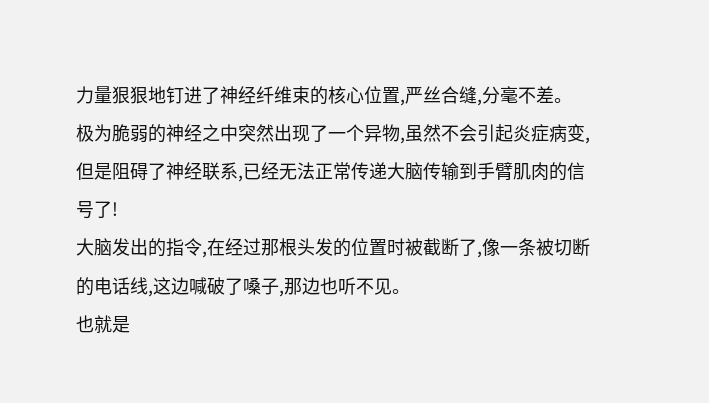力量狠狠地钉进了神经纤维束的核心位置,严丝合缝,分毫不差。
极为脆弱的神经之中突然出现了一个异物,虽然不会引起炎症病变,但是阻碍了神经联系,已经无法正常传递大脑传输到手臂肌肉的信号了!
大脑发出的指令,在经过那根头发的位置时被截断了,像一条被切断的电话线,这边喊破了嗓子,那边也听不见。
也就是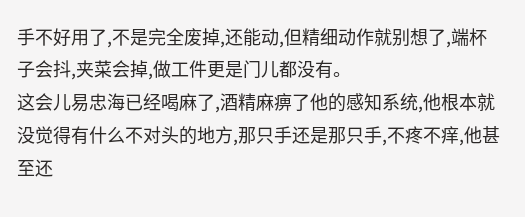手不好用了,不是完全废掉,还能动,但精细动作就别想了,端杯子会抖,夹菜会掉,做工件更是门儿都没有。
这会儿易忠海已经喝麻了,酒精麻痹了他的感知系统,他根本就没觉得有什么不对头的地方,那只手还是那只手,不疼不痒,他甚至还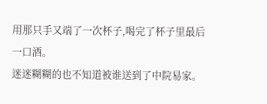用那只手又端了一次杯子,喝完了杯子里最后一口酒。
迷迷糊糊的也不知道被谁送到了中院易家。